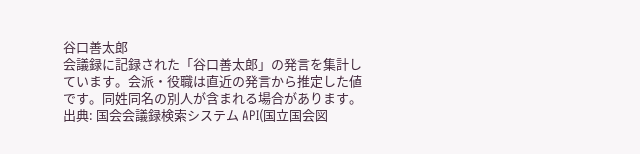谷口善太郎
会議録に記録された「谷口善太郎」の発言を集計しています。会派・役職は直近の発言から推定した値です。同姓同名の別人が含まれる場合があります。
出典: 国会会議録検索システム API(国立国会図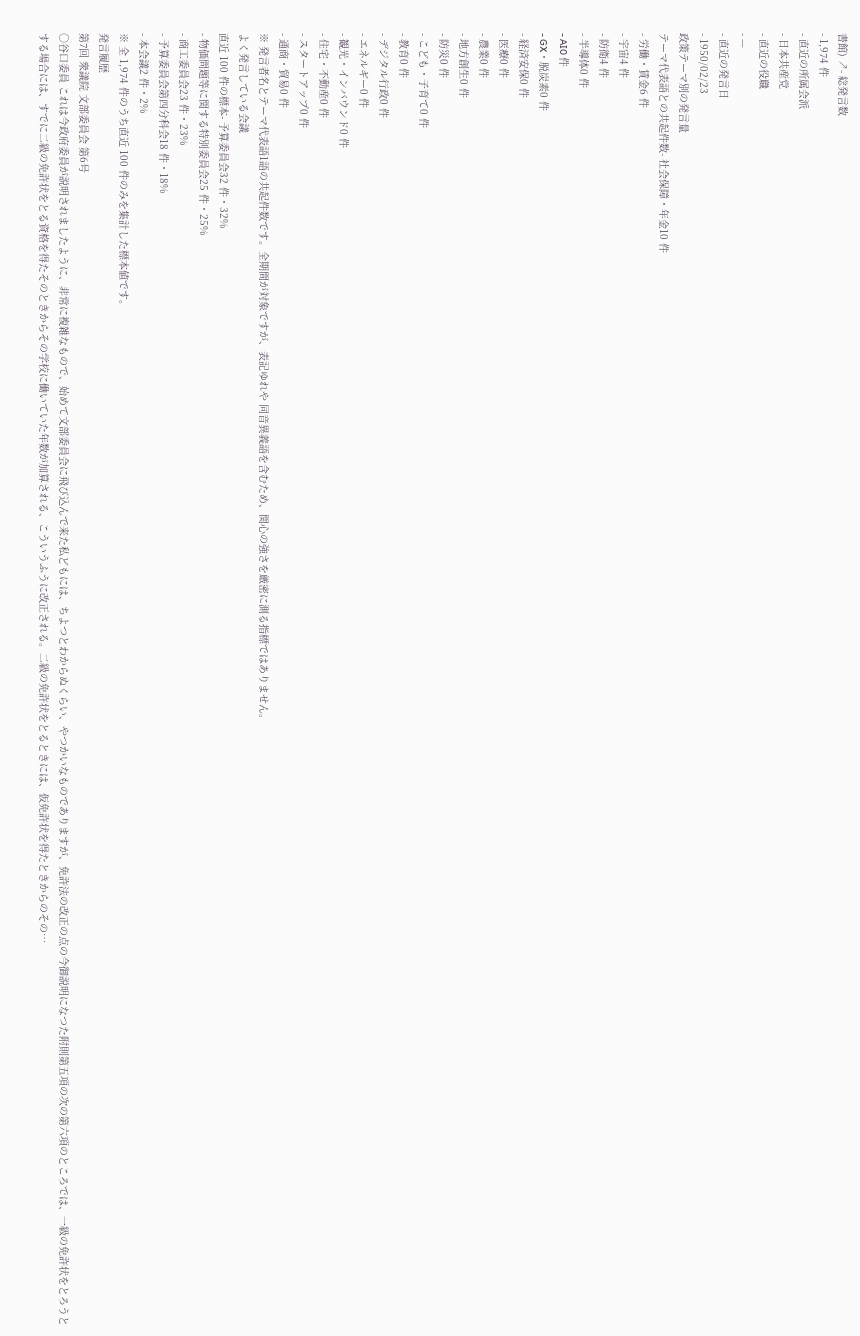書館) ↗- 総発言数
- 1,974 件
- 直近の所属会派
- 日本共産党
- 直近の役職
- —
- 直近の発言日
- 1950/02/23
政策テーマ別の発言量
テーマ代表語との共起件数- 社会保障・年金10 件
- 労働・賃金6 件
- 宇宙4 件
- 防衛4 件
- 半導体0 件
- AI0 件
- GX・脱炭素0 件
- 経済安保0 件
- 医療0 件
- 農業0 件
- 地方創生0 件
- 防災0 件
- こども・子育て0 件
- 教育0 件
- デジタル行政0 件
- エネルギー0 件
- 観光・インバウンド0 件
- 住宅・不動産0 件
- スタートアップ0 件
- 通商・貿易0 件
※ 発言者名とテーマ代表語1語の共起件数です。全期間が対象ですが、表記ゆれや 同音異義語を含むため、関心の強さを厳密に測る指標ではありません。
よく発言している会議
直近 100 件の標本- 予算委員会32 件・32%
- 物価問題等に関する特別委員会25 件・25%
- 商工委員会23 件・23%
- 予算委員会第四分科会18 件・18%
- 本会議2 件・2%
※ 全 1,974 件のうち直近 100 件のみを集計した標本値です。
発言履歴
第7回 衆議院 文部委員会 第6号
○谷口委員 これは今政府委員が説明されましたように、非常に複雑なもので、始めて文部委員会に飛び込んで来た私どもには、ちよつとわからぬくらい、やつかいなものでありますが、免許法の改正の点の今御説明になつた附則第五項の次の第六項のところでは、一級の免許状をとろうとする場合には、すでに二級の免許状をとる資格を得たそのときからその学校に働いていた年数が加算される、こういうふうに改正される。二級の免許状をとるときには、仮免許状を得たときからのその…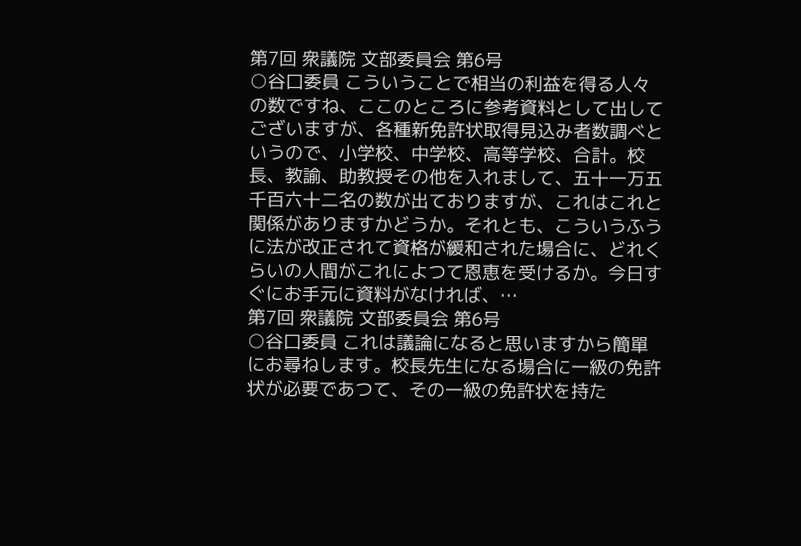第7回 衆議院 文部委員会 第6号
○谷口委員 こういうことで相当の利益を得る人々の数ですね、ここのところに参考資料として出してございますが、各種新免許状取得見込み者数調べというので、小学校、中学校、高等学校、合計。校長、教諭、助教授その他を入れまして、五十一万五千百六十二名の数が出ておりますが、これはこれと関係がありますかどうか。それとも、こういうふうに法が改正されて資格が緩和された場合に、どれくらいの人間がこれによつて恩恵を受けるか。今日すぐにお手元に資料がなければ、…
第7回 衆議院 文部委員会 第6号
○谷口委員 これは議論になると思いますから簡單にお尋ねします。校長先生になる場合に一級の免許状が必要であつて、その一級の免許状を持た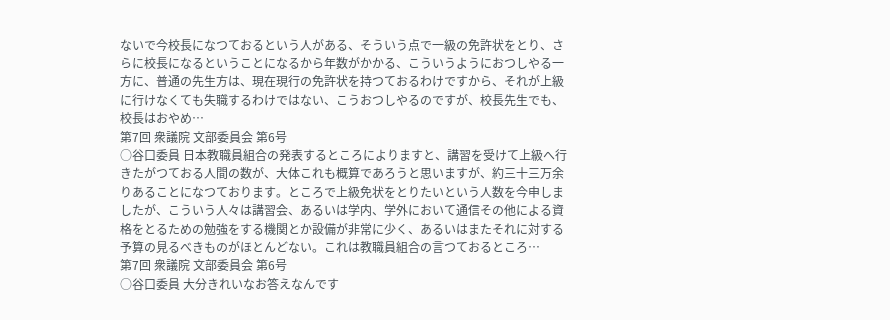ないで今校長になつておるという人がある、そういう点で一級の免許状をとり、さらに校長になるということになるから年数がかかる、こういうようにおつしやる一方に、普通の先生方は、現在現行の免許状を持つておるわけですから、それが上級に行けなくても失職するわけではない、こうおつしやるのですが、校長先生でも、校長はおやめ…
第7回 衆議院 文部委員会 第6号
○谷口委員 日本教職員組合の発表するところによりますと、講習を受けて上級へ行きたがつておる人間の数が、大体これも概算であろうと思いますが、約三十三万余りあることになつております。ところで上級免状をとりたいという人数を今申しましたが、こういう人々は講習会、あるいは学内、学外において通信その他による資格をとるための勉強をする機関とか設備が非常に少く、あるいはまたそれに対する予算の見るべきものがほとんどない。これは教職員組合の言つておるところ…
第7回 衆議院 文部委員会 第6号
○谷口委員 大分きれいなお答えなんです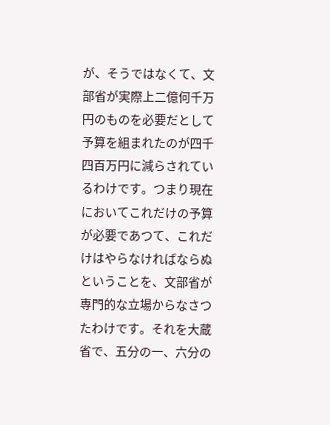が、そうではなくて、文部省が実際上二億何千万円のものを必要だとして予算を組まれたのが四千四百万円に減らされているわけです。つまり現在においてこれだけの予算が必要であつて、これだけはやらなければならぬということを、文部省が専門的な立場からなさつたわけです。それを大蔵省で、五分の一、六分の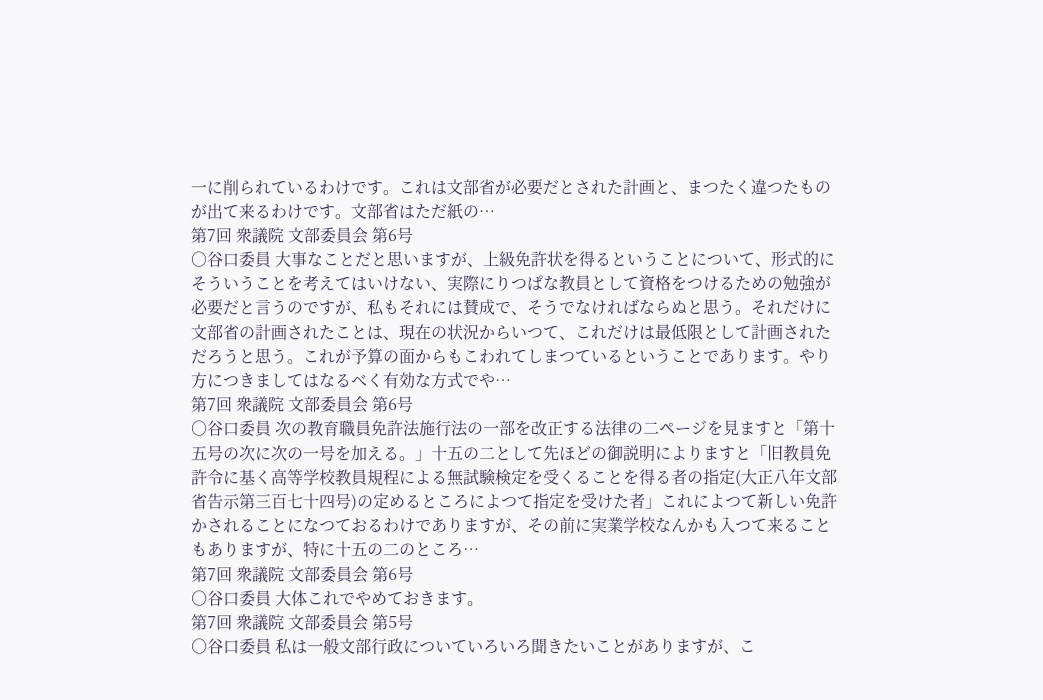一に削られているわけです。これは文部省が必要だとされた計画と、まつたく違つたものが出て来るわけです。文部省はただ紙の…
第7回 衆議院 文部委員会 第6号
○谷口委員 大事なことだと思いますが、上級免許状を得るということについて、形式的にそういうことを考えてはいけない、実際にりつぱな教員として資格をつけるための勉強が必要だと言うのですが、私もそれには賛成で、そうでなければならぬと思う。それだけに文部省の計画されたことは、現在の状況からいつて、これだけは最低限として計画されただろうと思う。これが予算の面からもこわれてしまつているということであります。やり方につきましてはなるべく有効な方式でや…
第7回 衆議院 文部委員会 第6号
○谷口委員 次の教育職員免許法施行法の一部を改正する法律の二ページを見ますと「第十五号の次に次の一号を加える。」十五の二として先ほどの御説明によりますと「旧教員免許令に基く高等学校教員規程による無試験検定を受くることを得る者の指定(大正八年文部省告示第三百七十四号)の定めるところによつて指定を受けた者」これによつて新しい免許かされることになつておるわけでありますが、その前に実業学校なんかも入つて来ることもありますが、特に十五の二のところ…
第7回 衆議院 文部委員会 第6号
○谷口委員 大体これでやめておきます。
第7回 衆議院 文部委員会 第5号
○谷口委員 私は一般文部行政についていろいろ聞きたいことがありますが、こ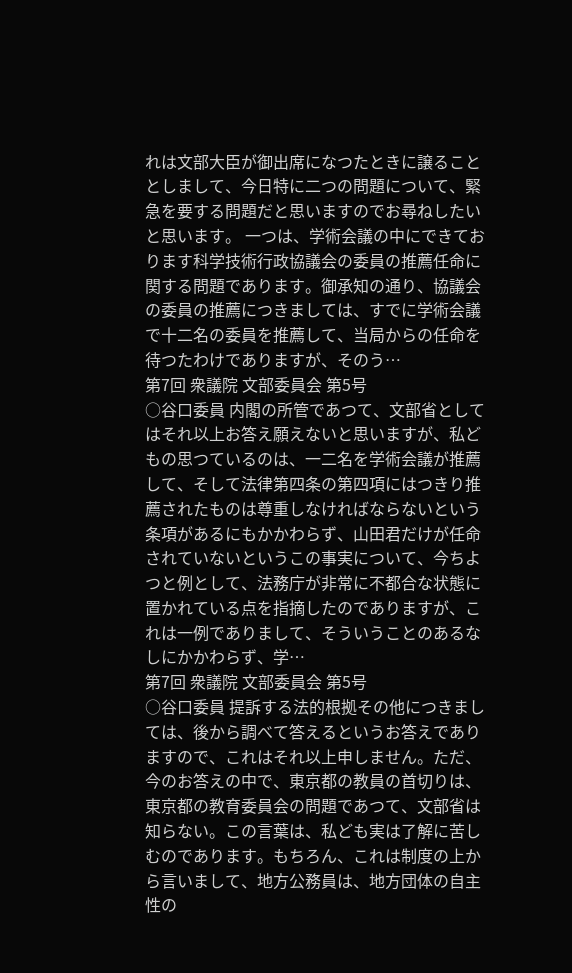れは文部大臣が御出席になつたときに譲ることとしまして、今日特に二つの問題について、緊急を要する問題だと思いますのでお尋ねしたいと思います。 一つは、学術会議の中にできております科学技術行政協議会の委員の推薦任命に関する問題であります。御承知の通り、協議会の委員の推薦につきましては、すでに学術会議で十二名の委員を推薦して、当局からの任命を待つたわけでありますが、そのう…
第7回 衆議院 文部委員会 第5号
○谷口委員 内閣の所管であつて、文部省としてはそれ以上お答え願えないと思いますが、私どもの思つているのは、一二名を学術会議が推薦して、そして法律第四条の第四項にはつきり推薦されたものは尊重しなければならないという条項があるにもかかわらず、山田君だけが任命されていないというこの事実について、今ちよつと例として、法務庁が非常に不都合な状態に置かれている点を指摘したのでありますが、これは一例でありまして、そういうことのあるなしにかかわらず、学…
第7回 衆議院 文部委員会 第5号
○谷口委員 提訴する法的根拠その他につきましては、後から調べて答えるというお答えでありますので、これはそれ以上申しません。ただ、今のお答えの中で、東京都の教員の首切りは、東京都の教育委員会の問題であつて、文部省は知らない。この言葉は、私ども実は了解に苦しむのであります。もちろん、これは制度の上から言いまして、地方公務員は、地方団体の自主性の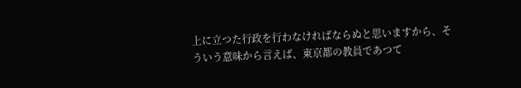上に立つた行政を行わなければならぬと思いますから、そういう意味から言えば、東京都の教員であつて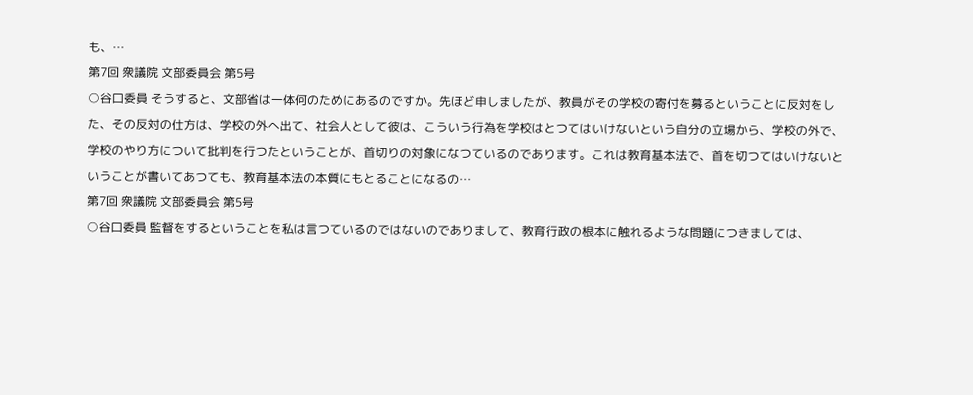も、…
第7回 衆議院 文部委員会 第5号
○谷口委員 そうすると、文部省は一体何のためにあるのですか。先ほど申しましたが、教員がその学校の寄付を募るということに反対をした、その反対の仕方は、学校の外へ出て、社会人として彼は、こういう行為を学校はとつてはいけないという自分の立場から、学校の外で、学校のやり方について批判を行つたということが、首切りの対象になつているのであります。これは教育基本法で、首を切つてはいけないということが書いてあつても、教育基本法の本質にもとることになるの…
第7回 衆議院 文部委員会 第5号
○谷口委員 監督をするということを私は言つているのではないのでありまして、教育行政の根本に触れるような問題につきましては、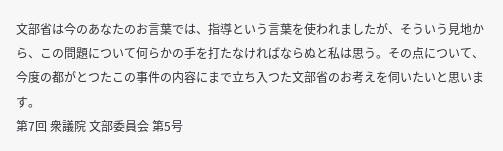文部省は今のあなたのお言葉では、指導という言葉を使われましたが、そういう見地から、この問題について何らかの手を打たなければならぬと私は思う。その点について、今度の都がとつたこの事件の内容にまで立ち入つた文部省のお考えを伺いたいと思います。
第7回 衆議院 文部委員会 第5号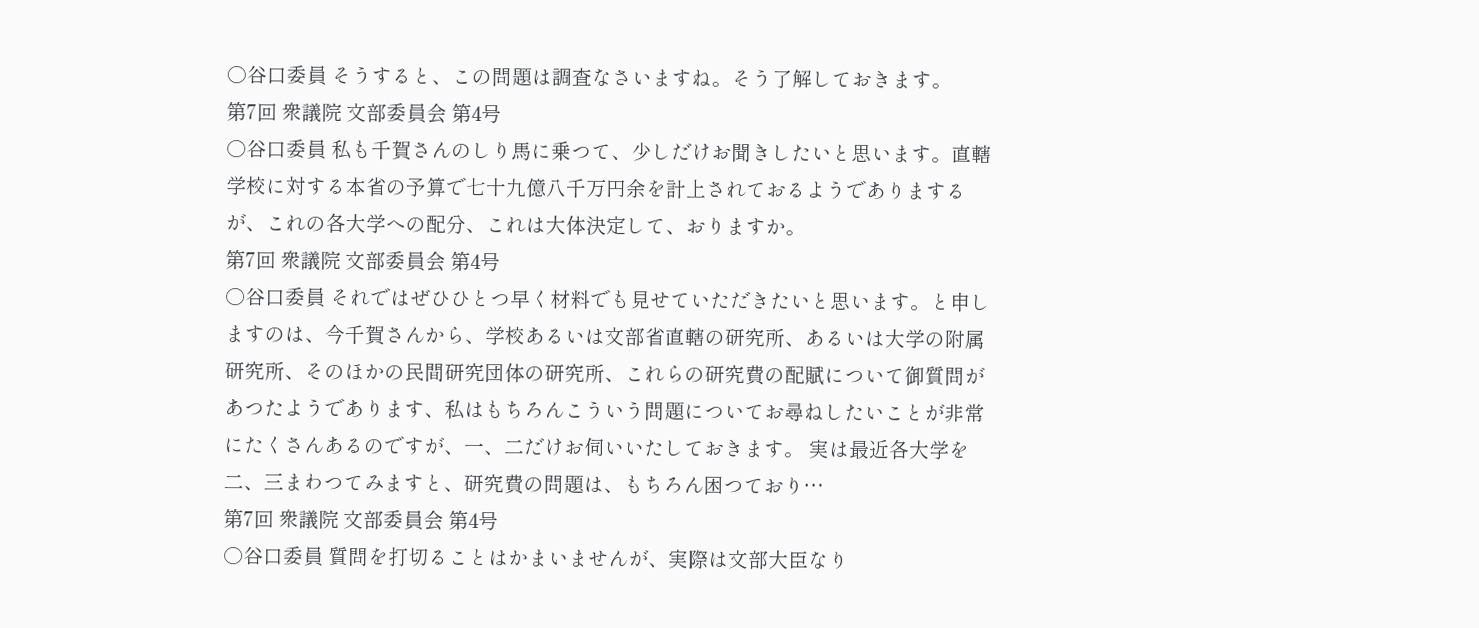○谷口委員 そうすると、この問題は調査なさいますね。そう了解しておきます。
第7回 衆議院 文部委員会 第4号
○谷口委員 私も千賀さんのしり馬に乗つて、少しだけお聞きしたいと思います。直轄学校に対する本省の予算で七十九億八千万円余を計上されておるようでありまするが、これの各大学への配分、これは大体決定して、おりますか。
第7回 衆議院 文部委員会 第4号
○谷口委員 それではぜひひとつ早く材料でも見せていただきたいと思います。と申しますのは、今千賀さんから、学校あるいは文部省直轄の研究所、あるいは大学の附属研究所、そのほかの民間研究団体の研究所、これらの研究費の配賦について御質問があつたようであります、私はもちろんこういう問題についてお尋ねしたいことが非常にたくさんあるのですが、一、二だけお伺いいたしておきます。 実は最近各大学を二、三まわつてみますと、研究費の問題は、もちろん困つており…
第7回 衆議院 文部委員会 第4号
○谷口委員 質問を打切ることはかまいませんが、実際は文部大臣なり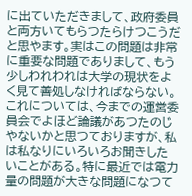に出ていただきまして、政府委員と両方いてもらつたらけつこうだと思やます。実はこの問題は非常に重要な問題でありまして、もう少しわれわれは大学の現状をよく見て善処しなければならない。これについては、今までの運営委員会でよほど論議があつたのじやないかと思つておりますが、私は私なりにいろいろお聞きしたいことがある。特に最近では電力量の問題が大きな問題になつて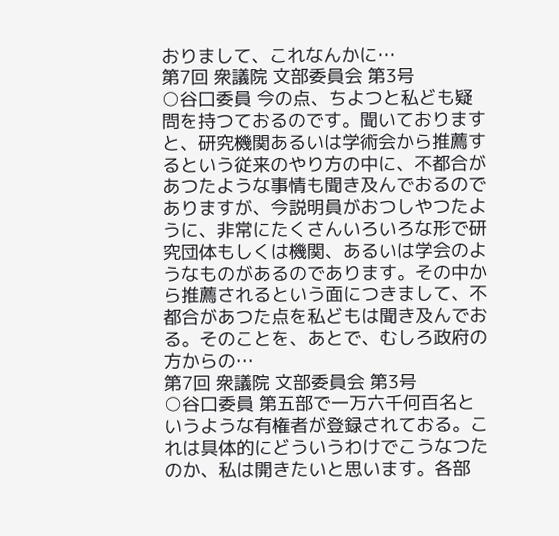おりまして、これなんかに…
第7回 衆議院 文部委員会 第3号
○谷口委員 今の点、ちよつと私ども疑問を持つておるのです。聞いておりますと、研究機関あるいは学術会から推薦するという従来のやり方の中に、不都合があつたような事情も聞き及んでおるのでありますが、今説明員がおつしやつたように、非常にたくさんいろいろな形で研究団体もしくは機関、あるいは学会のようなものがあるのであります。その中から推薦されるという面につきまして、不都合があつた点を私どもは聞き及んでおる。そのことを、あとで、むしろ政府の方からの…
第7回 衆議院 文部委員会 第3号
○谷口委員 第五部で一万六千何百名というような有権者が登録されておる。これは具体的にどういうわけでこうなつたのか、私は開きたいと思います。各部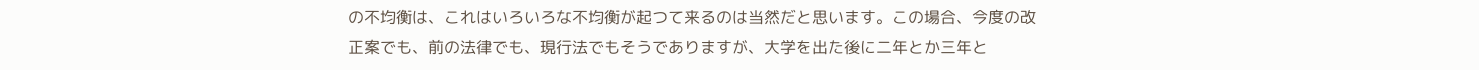の不均衡は、これはいろいろな不均衡が起つて来るのは当然だと思います。この場合、今度の改正案でも、前の法律でも、現行法でもそうでありますが、大学を出た後に二年とか三年と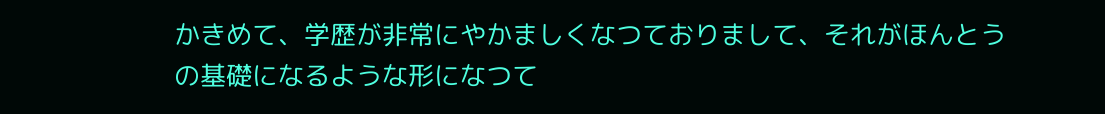かきめて、学歴が非常にやかましくなつておりまして、それがほんとうの基礎になるような形になつて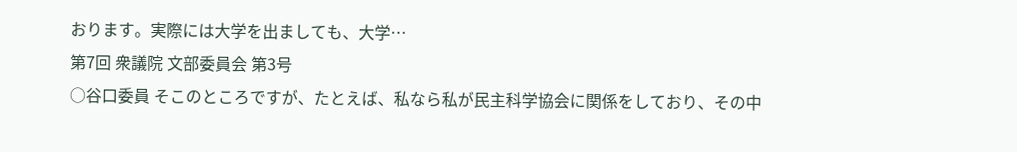おります。実際には大学を出ましても、大学…
第7回 衆議院 文部委員会 第3号
○谷口委員 そこのところですが、たとえば、私なら私が民主科学協会に関係をしており、その中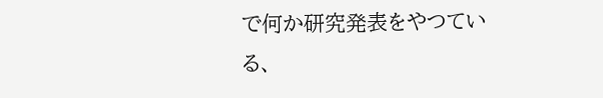で何か研究発表をやつている、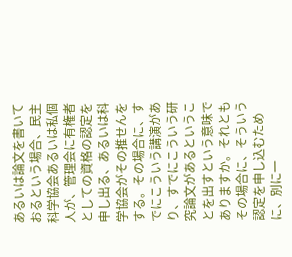あるいは論文を書いておるという場合、民主科学協会あるいは私個人が、管理会に有権者としての資格の認定を申し出る、あるいは科学協会がその推せんをする。その場合に、すでにこういう講演があり、すでにこういう研究論文があるということを出すという意味でありますか。それともその場合に、そういう認定を申し込むために、別に一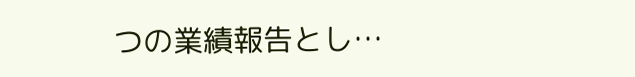つの業績報告とし…